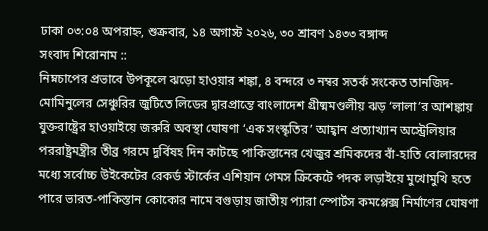ঢাকা ০৩:০৪ অপরাহ্ন, শুক্রবার, ১৪ অগাস্ট ২০২৬, ৩০ শ্রাবণ ১৪৩৩ বঙ্গাব্দ
সংবাদ শিরোনাম ::
নিম্নচাপের প্রভাবে উপকূলে ঝড়ো হাওয়ার শঙ্কা, ৪ বন্দরে ৩ নম্বর সতর্ক সংকেত তানজিদ-মোমিনুলের সেঞ্চুরির জুটিতে লিডের দ্বারপ্রান্তে বাংলাদেশ গ্রীষ্মমণ্ডলীয় ঝড় ‘লালা’র আশঙ্কায় যুক্তরাষ্ট্রের হাওয়াইয়ে জরুরি অবস্থা ঘোষণা ‘এক সংস্কৃতির’ আহ্বান প্রত্যাখ্যান অস্ট্রেলিয়ার পররাষ্ট্রমন্ত্রীর তীব্র গরমে দুর্বিষহ দিন কাটছে পাকিস্তানের খেজুর শ্রমিকদের বাঁ-হাতি বোলারদের মধ্যে সর্বোচ্চ উইকেটের রেকর্ড স্টার্কের এশিয়ান গেমস ক্রিকেটে পদক লড়াইয়ে মুখোমুখি হতে পারে ভারত-পাকিস্তান কোকোর নামে বগুড়ায় জাতীয় প্যারা স্পোর্টস কমপ্লেক্স নির্মাণের ঘোষণা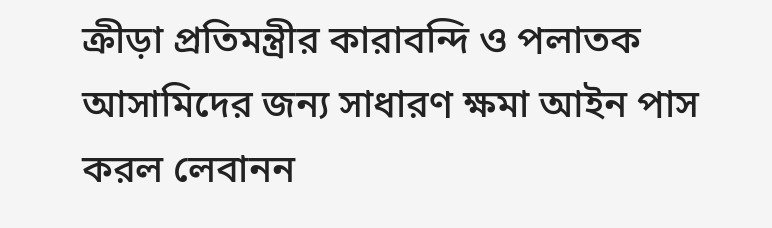ক্রীড়া প্রতিমন্ত্রীর কারাবন্দি ও পলাতক আসামিদের জন্য সাধারণ ক্ষমা আইন পাস করল লেবানন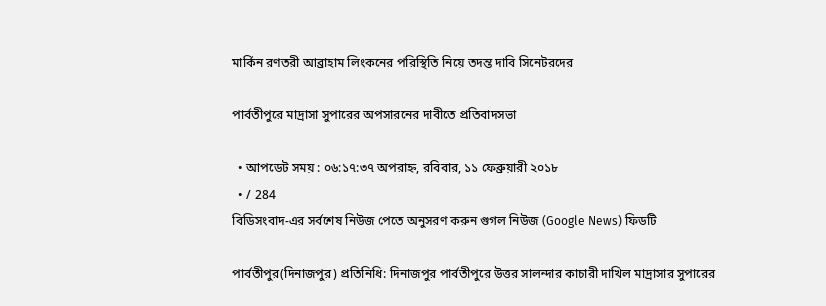মার্কিন রণতরী আব্রাহাম লিংকনের পরিস্থিতি নিয়ে তদন্ত দাবি সিনেটরদের

পার্বতীপুরে মাদ্রাসা সুপারের অপসারনের দাবীতে প্রতিবাদসভা

  • আপডেট সময় : ০৬:১৭:৩৭ অপরাহ্ন, রবিবার, ১১ ফেব্রুয়ারী ২০১৮
  • / 284
বিডিসংবাদ-এর সর্বশেষ নিউজ পেতে অনুসরণ করুন গুগল নিউজ (Google News) ফিডটি

পার্বতীপুর(দিনাজপুর) প্রতিনিধি: দিনাজপুর পার্বতীপুরে উত্তর সালন্দার কাচারী দাখিল মাদ্রাসার সুপারের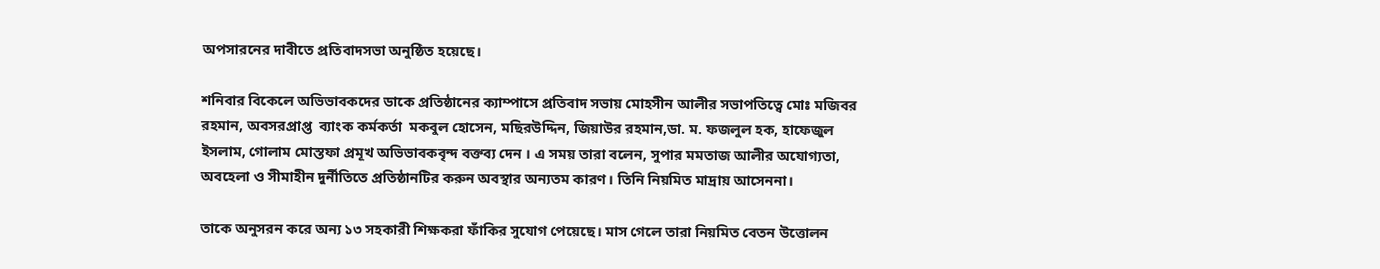অপসারনের দাবীতে প্রতিবাদসভা অনুষ্ঠিত হয়েছে।

শনিবার বিকেলে অভিভাবকদের ডাকে প্রতিষ্ঠানের ক্যাম্পাসে প্রতিবাদ সভায় মোহসীন আলীর সভাপতিত্বে মোঃ মজিবর রহমান, অবসরপ্রাপ্ত  ব্যাংক কর্মকর্তা  মকবুল হোসেন, মছিরউদ্দিন, জিয়াউর রহমান,ডা. ম. ফজলুল হক, হাফেজুল ইসলাম, গোলাম মোস্তফা প্রমূখ অভিভাবকবৃন্দ বক্তব্য দেন । এ সময় তারা বলেন, সুপার মমতাজ আলীর অযোগ্যতা, অবহেলা ও সীমাহীন দুর্নীতিতে প্রতিষ্ঠানটির করুন অবস্থার অন্যতম কারণ। তিনি নিয়মিত মাদ্রায় আসেননা।

তাকে অনুসরন করে অন্য ১৩ সহকারী শিক্ষকরা ফাঁকির সুযোগ পেয়েছে। মাস গেলে তারা নিয়মিত বেতন উত্তোলন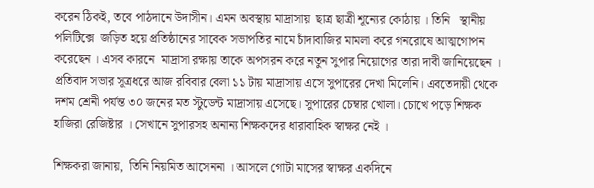করেন ঠিকই, তবে পাঠদানে উদাসীন। এমন অবস্থায় মাদ্রাসায়  ছাত্র ছাত্রী শূন্যের কোঠায় । তিনি   স্থানীয় পলিটিক্সে  জড়িত হয়ে প্রতিষ্ঠানের সাবেক সভাপতির নামে চাঁদাবাজির মামলা করে গনরোষে আত্মগোপন করেছেন । এসব কারনে  মাদ্রাসা রক্ষায় তাকে অপসরন করে নতুন সুপার নিয়োগের তারা দাবী জানিয়েছেন । প্রতিবাদ সভার সূত্রধরে আজ রবিবার বেলা ১১ টায় মাদ্রাসায় এসে সুপারের দেখা মিলেনি। এবতেদায়ী থেকে দশম শ্রেনী পর্যন্ত ৩০ জনের মত স্টুডেন্ট মাদ্রাসায় এসেছে। সুপারের চেম্বার খোলা। চোখে পড়ে শিক্ষক হাজিরা রেজিষ্টার । সেখানে সুপারসহ অনান্য শিক্ষকদের ধারাবাহিক স্বাক্ষর নেই ।

শিক্ষকরা জানায়,  তিনি নিয়মিত আসেননা । আসলে গোটা মাসের স্বাক্ষর একদিনে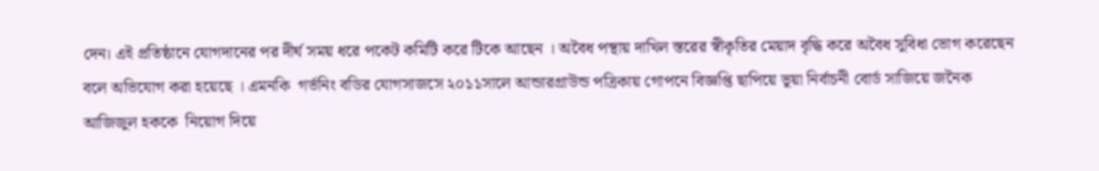দেন। এই প্রতিষ্ঠানে যোগদানের পর দীর্ঘ সময় ধরে পকেট কমিটি করে টিকে আছেন । অবৈধ পস্থায় দাখিল স্তরের স্বীকৃতির মেয়াদ বৃদ্ধি করে অবৈধ সুবিধা ভোগ করেছেন বলে অভিযোগ করা হয়েছে । এমনকি  গর্ভনিং বডির যোগসাজসে ২০১১সালে আন্ডারগ্রাউন্ড পত্রিকায় গোপনে বিজ্ঞপ্তি ছাপিয়ে ভূয়া নির্বাচনী বোর্ড সাজিয়ে জনৈক আজিজুল হককে  নিয়োগ দিয়ে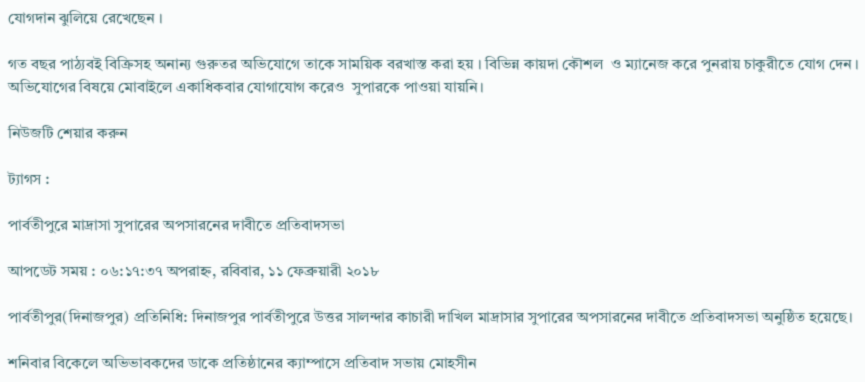যোগদান ঝুলিয়ে রেখেছেন ।

গত বছর পাঠ্যবই বিক্রিসহ অনান্য গুরুতর অভিযোগে তাকে সাময়িক বরখাস্ত করা হয় । বিভিন্ন কায়দা কৌশল  ও ম্যানেজ করে পুনরায় চাকুরীতে যোগ দেন । অভিযোগের বিষয়ে মোবাইলে একাধিকবার যোগাযোগ করেও  সুপারকে পাওয়া যায়নি।

নিউজটি শেয়ার করুন

ট্যাগস :

পার্বতীপুরে মাদ্রাসা সুপারের অপসারনের দাবীতে প্রতিবাদসভা

আপডেট সময় : ০৬:১৭:৩৭ অপরাহ্ন, রবিবার, ১১ ফেব্রুয়ারী ২০১৮

পার্বতীপুর(দিনাজপুর) প্রতিনিধি: দিনাজপুর পার্বতীপুরে উত্তর সালন্দার কাচারী দাখিল মাদ্রাসার সুপারের অপসারনের দাবীতে প্রতিবাদসভা অনুষ্ঠিত হয়েছে।

শনিবার বিকেলে অভিভাবকদের ডাকে প্রতিষ্ঠানের ক্যাম্পাসে প্রতিবাদ সভায় মোহসীন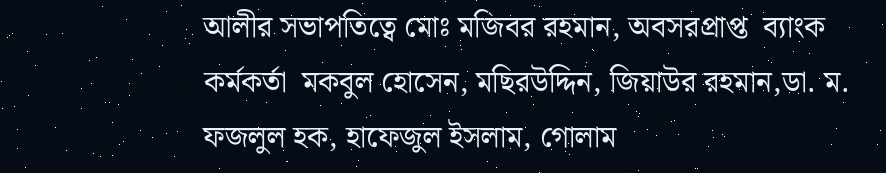আলীর সভাপতিত্বে মোঃ মজিবর রহমান, অবসরপ্রাপ্ত  ব্যাংক কর্মকর্তা  মকবুল হোসেন, মছিরউদ্দিন, জিয়াউর রহমান,ডা. ম. ফজলুল হক, হাফেজুল ইসলাম, গোলাম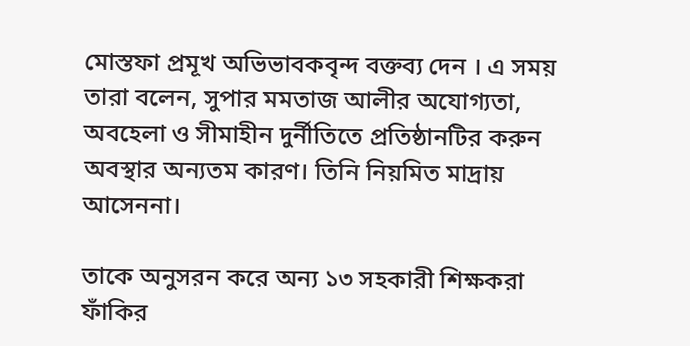মোস্তফা প্রমূখ অভিভাবকবৃন্দ বক্তব্য দেন । এ সময় তারা বলেন, সুপার মমতাজ আলীর অযোগ্যতা, অবহেলা ও সীমাহীন দুর্নীতিতে প্রতিষ্ঠানটির করুন অবস্থার অন্যতম কারণ। তিনি নিয়মিত মাদ্রায় আসেননা।

তাকে অনুসরন করে অন্য ১৩ সহকারী শিক্ষকরা ফাঁকির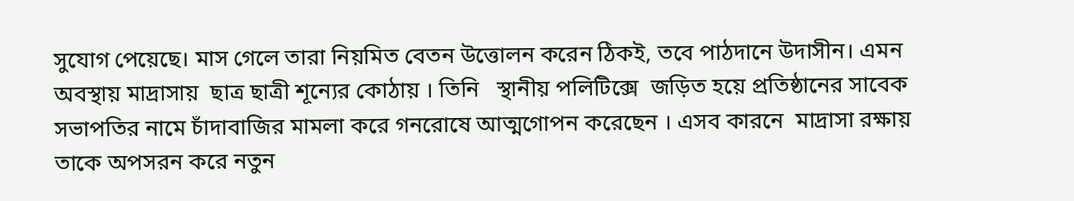সুযোগ পেয়েছে। মাস গেলে তারা নিয়মিত বেতন উত্তোলন করেন ঠিকই, তবে পাঠদানে উদাসীন। এমন অবস্থায় মাদ্রাসায়  ছাত্র ছাত্রী শূন্যের কোঠায় । তিনি   স্থানীয় পলিটিক্সে  জড়িত হয়ে প্রতিষ্ঠানের সাবেক সভাপতির নামে চাঁদাবাজির মামলা করে গনরোষে আত্মগোপন করেছেন । এসব কারনে  মাদ্রাসা রক্ষায় তাকে অপসরন করে নতুন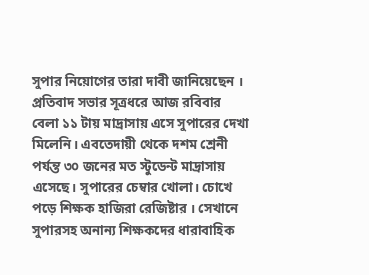সুপার নিয়োগের তারা দাবী জানিয়েছেন । প্রতিবাদ সভার সূত্রধরে আজ রবিবার বেলা ১১ টায় মাদ্রাসায় এসে সুপারের দেখা মিলেনি। এবতেদায়ী থেকে দশম শ্রেনী পর্যন্ত ৩০ জনের মত স্টুডেন্ট মাদ্রাসায় এসেছে। সুপারের চেম্বার খোলা। চোখে পড়ে শিক্ষক হাজিরা রেজিষ্টার । সেখানে সুপারসহ অনান্য শিক্ষকদের ধারাবাহিক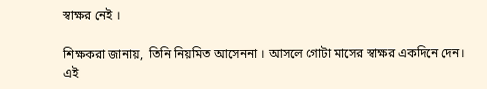স্বাক্ষর নেই ।

শিক্ষকরা জানায়,  তিনি নিয়মিত আসেননা । আসলে গোটা মাসের স্বাক্ষর একদিনে দেন। এই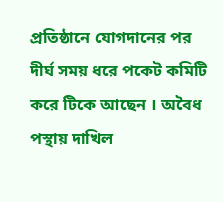প্রতিষ্ঠানে যোগদানের পর দীর্ঘ সময় ধরে পকেট কমিটি করে টিকে আছেন । অবৈধ পস্থায় দাখিল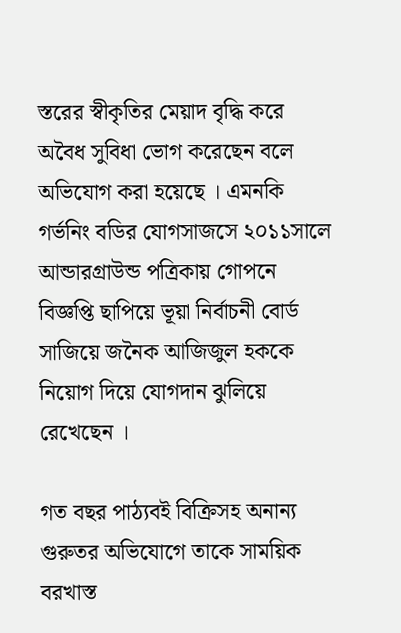স্তরের স্বীকৃতির মেয়াদ বৃদ্ধি করে অবৈধ সুবিধা ভোগ করেছেন বলে অভিযোগ করা হয়েছে । এমনকি  গর্ভনিং বডির যোগসাজসে ২০১১সালে আন্ডারগ্রাউন্ড পত্রিকায় গোপনে বিজ্ঞপ্তি ছাপিয়ে ভূয়া নির্বাচনী বোর্ড সাজিয়ে জনৈক আজিজুল হককে  নিয়োগ দিয়ে যোগদান ঝুলিয়ে রেখেছেন ।

গত বছর পাঠ্যবই বিক্রিসহ অনান্য গুরুতর অভিযোগে তাকে সাময়িক বরখাস্ত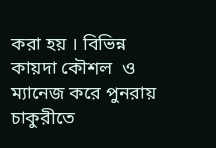করা হয় । বিভিন্ন কায়দা কৌশল  ও ম্যানেজ করে পুনরায় চাকুরীতে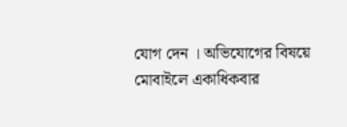যোগ দেন । অভিযোগের বিষয়ে মোবাইলে একাধিকবার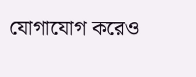যোগাযোগ করেও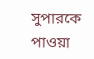সুপারকে পাওয়া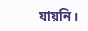যায়নি।